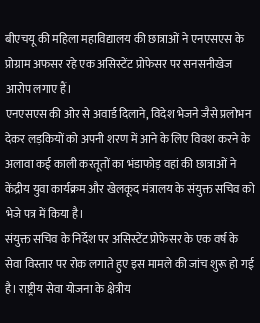बीएचयू की महिला महाविद्यालय की छात्राओं ने एनएसएस के प्रोग्राम अफसर रहे एक असिस्टेंट प्रोफेसर पर सनसनीखेज आरोप लगाए हैं।
एनएसएस की ओर से अवार्ड दिलाने, विदेश भेजने जैसे प्रलोभन देकर लड़कियों को अपनी शरण में आने के लिए विवश करने के अलावा कई काली करतूतों का भंडाफोड़ वहां की छात्राओं ने केंद्रीय युवा कार्यक्रम और खेलकूद मंत्रालय के संयुक्त सचिव को भेजे पत्र में किया है।
संयुक्त सचिव के निर्देश पर असिस्टेंट प्रोफेसर के एक वर्ष के सेवा विस्तार पर रोक लगाते हुए इस मामले की जांच शुरू हो गई है। राष्ट्रीय सेवा योजना के क्षेत्रीय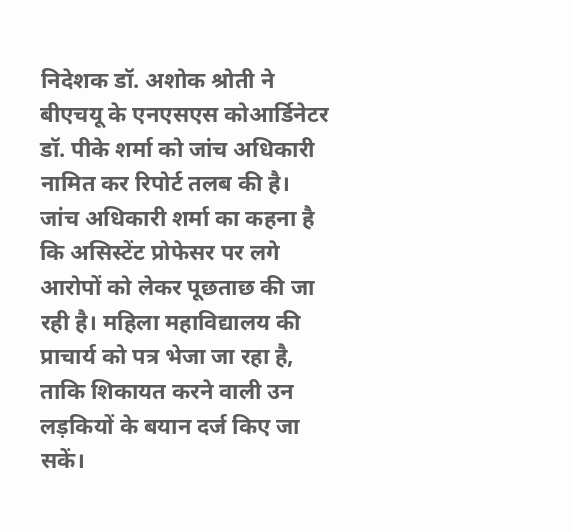निदेशक डॉ. अशोक श्रोती ने बीएचयू के एनएसएस कोआर्डिनेटर डॉ. पीके शर्मा को जांच अधिकारी नामित कर रिपोर्ट तलब की है।
जांच अधिकारी शर्मा का कहना है कि असिस्टेंट प्रोफेसर पर लगे आरोपों को लेकर पूछताछ की जा रही है। महिला महाविद्यालय की प्राचार्य को पत्र भेजा जा रहा है, ताकि शिकायत करने वाली उन लड़कियों के बयान दर्ज किए जा सकें।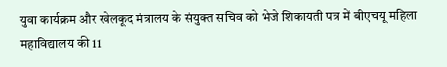युवा कार्यक्रम और खेलकूद मंत्रालय के संयुक्त सचिव को भेजे शिकायती पत्र में बीएचयू महिला महाविद्यालय की 11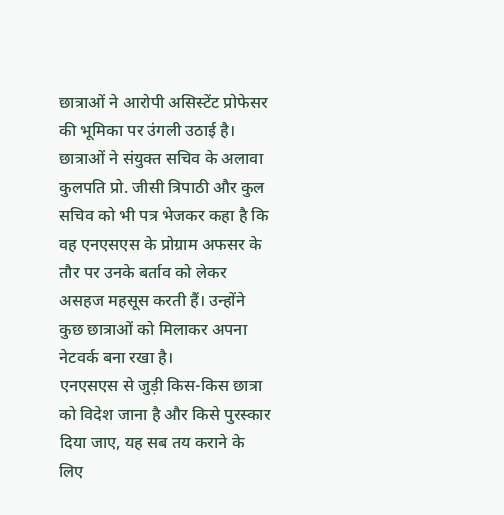छात्राओं ने आरोपी असिस्टेंट प्रोफेसर की भूमिका पर उंगली उठाई है।
छात्राओं ने संयुक्त सचिव के अलावा कुलपति प्रो. जीसी त्रिपाठी और कुल सचिव को भी पत्र भेजकर कहा है कि वह एनएसएस के प्रोग्राम अफसर के तौर पर उनके बर्ताव को लेकर असहज महसूस करती हैं। उन्होंने कुछ छात्राओं को मिलाकर अपना नेटवर्क बना रखा है।
एनएसएस से जुड़ी किस-किस छात्रा को विदेश जाना है और किसे पुरस्कार दिया जाए, यह सब तय कराने के लिए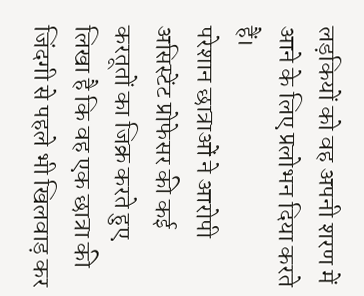लड़कियों को वह अपनी शरण में आने के लिए प्रलोभन दिया करते हैं।
परेशान छात्राओं ने आरोपी असिस्टेंट प्रोफेसर की कई करतूतों का जिक्र करते हुए लिखा है कि वह एक छात्रा की जिंदगी से पहले भी खिलवाड़ कर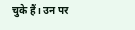चुके हैं। उन पर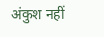अंकुश नहीं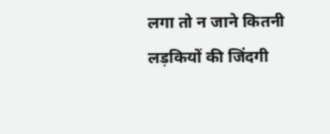लगा तो न जाने कितनी लड़कियों की जिंदगी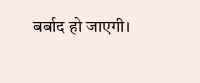बर्बाद हो जाएगी।